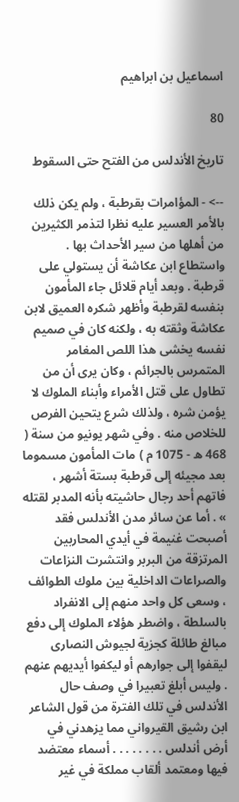اسماعيل بن ابراهيم

80

تاريخ الأندلس من الفتح حتى السقوط

--> - المؤامرات بقرطبة ، ولم يكن ذلك بالأمر العسير عليه نظرا لتذمر الكثيرين من أهلها من سير الأحداث بها . واستطاع ابن عكاشة أن يستولي على قرطبة . وبعد أيام قلائل جاء المأمون بنفسه لقرطبة وأظهر شكره العميق لابن عكاشة وثقته به ، ولكنه كان في صميم نفسه يخشى هذا اللص المغامر المتمرس بالجرائم ، وكان يرى أن من تطاول على قتل الأمراء وأبناء الملوك لا يؤمن شره ، ولذلك شرع يتحين الفرص للخلاص منه . وفي شهر يونيو من سنة ( 468 ه - 1075 م ) مات المأمون مسموما بعد مجيئه إلى قرطبة بستة أشهر ، فاتهم أحد رجال حاشيته بأنه المدبر لقتله » . أما عن سائر مدن الأندلس فقد أصبحت غنيمة في أيدي المحاربين المرتزقة من البربر وانتشرت النزاعات والصراعات الداخلية بين ملوك الطوائف ، وسعى كل واحد منهم إلى الانفراد بالسلطة ، واضطر هؤلاء الملوك إلى دفع مبالغ طائلة كجزية لجيوش النصارى ليقفوا إلى جوارهم أو ليكفوا أيديهم عنهم . وليس أبلغ تعبيرا في وصف حال الأندلس في تلك الفترة من قول الشاعر ابن رشيق القيرواني مما يزهدني في أرض أندلس . . . . . . . . أسماء معتضد فيها ومعتمد ألقاب مملكة في غير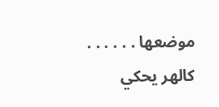موضعها . . . . . . كالهر يحكي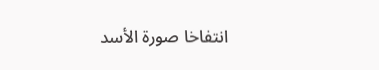انتفاخا صورة الأسد